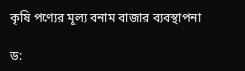কৃষি পণ্যের মূল্য বনাম বাজার ব্যবস্থাপনা

ড: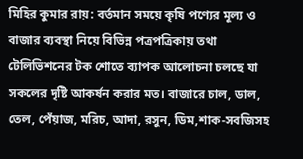মিহির কুমার রায়: বর্তমান সময়ে কৃষি পণ্যের মূল্য ও বাজার ব্যবস্থা নিয়ে বিভিন্ন পত্রপত্রিকায় তথা টেলিভিশনের টক শোতে ব্যাপক আলোচনা চলছে যা সকলের দৃষ্টি আকর্ষন করার মত। বাজারে চাল, ডাল, তেল, পেঁয়াজ, মরিচ, আদা, রসুন, ডিম,শাক-সবজিসহ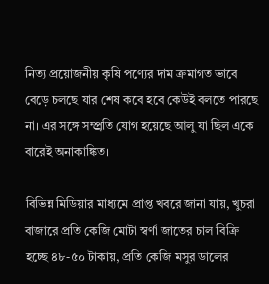নিত্য প্রয়োজনীয় কৃষি পণ্যের দাম ক্রমাগত ভাবে বেড়ে চলছে যার শেষ কবে হবে কেউই বলতে পারছে না। এর সঙ্গে সম্প্র্রতি যোগ হয়েছে আলু যা ছিল একে বারেই অনাকাঙ্কিত।

বিভিন্ন মিডিয়ার মাধ্যমে প্রাপ্ত খবরে জানা যায়, খুচরা বাজারে প্রতি কেজি মোটা স্বর্ণা জাতের চাল বিক্রি হচ্ছে ৪৮-৫০ টাকায়, প্রতি কেজি মসুর ডালের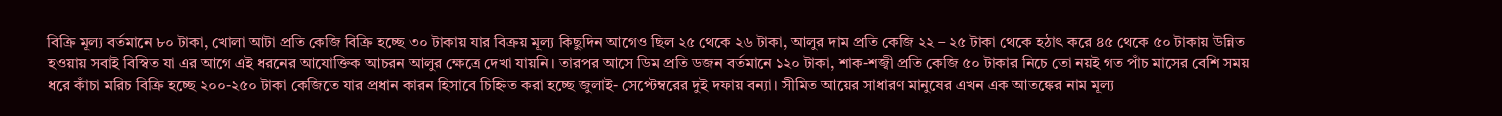বিক্রি মূল্য বর্তমানে ৮০ টাকা, খোলা আটা প্রতি কেজি বিক্রি হচ্ছে ৩০ টাকায় যার বিক্রয় মূল্য কিছুদিন আগেও ছিল ২৫ থেকে ২৬ টাকা, আলুর দাম প্রতি কেজি ২২ – ২৫ টাকা থেকে হঠাৎ করে ৪৫ থেকে ৫০ টাকায় উন্নিত হওয়ায় সবাই বিস্বিত যা এর আগে এই ধরনের আযোক্তিক আচরন আলুর ক্ষেত্রে দেখা যায়নি। তারপর আসে ডিম প্রতি ডজন বর্তমানে ১২০ টাকা, শাক-শজ্বী প্রতি কেজি ৫০ টাকার নিচে তো নয়ই গত পাঁচ মাসের বেশি সময় ধরে কাঁচা মরিচ বিক্রি হচ্ছে ২০০-২৫০ টাকা কেজিতে যার প্রধান কারন হিসাবে চিহ্নিত করা হচ্ছে জুলাই- সেপ্টেম্বরের দুই দফায় বন্যা। সীমিত আয়ের সাধারণ মানুষের এখন এক আতঙ্কের নাম মূল্য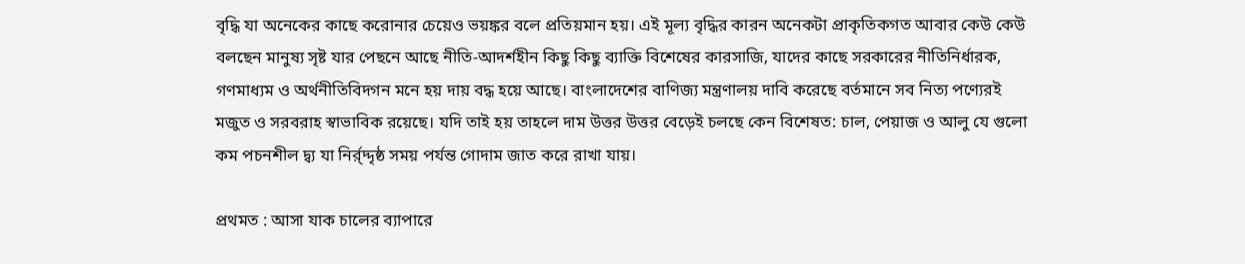বৃদ্ধি যা অনেকের কাছে করোনার চেয়েও ভয়ঙ্কর বলে প্রতিয়মান হয়। এই মূল্য বৃদ্ধির কারন অনেকটা প্রাকৃতিকগত আবার কেউ কেউ বলছেন মানুষ্য সৃষ্ট যার পেছনে আছে নীতি-আদর্শহীন কিছু কিছু ব্যাক্তি বিশেষের কারসাজি, যাদের কাছে সরকারের নীতিনির্ধারক, গণমাধ্যম ও অর্থনীতিবিদগন মনে হয় দায় বদ্ধ হয়ে আছে। বাংলাদেশের বাণিজ্য মন্ত্রণালয় দাবি করেছে বর্তমানে সব নিত্য পণ্যেরই মজুত ও সরবরাহ স্বাভাবিক রয়েছে। যদি তাই হয় তাহলে দাম উত্তর উত্তর বেড়েই চলছে কেন বিশেষত: চাল, পেয়াজ ও আলু যে গুলো কম পচনশীল দ্ব্য যা নির্র্দ্দৃষ্ঠ সময় পর্যন্ত গোদাম জাত করে রাখা যায়।

প্রথমত : আসা যাক চালের ব্যাপারে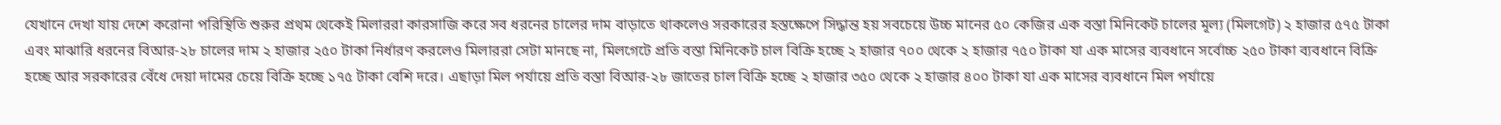যেখানে দেখা যায় দেশে করোনা পরিস্থিতি শুরুর প্রথম থেকেই মিলাররা কারসাজি করে সব ধরনের চালের দাম বাড়াতে থাকলেও সরকারের হস্তক্ষেপে সিদ্ধান্ত হয় সবচেয়ে উচ্চ মানের ৫০ কেজির এক বস্তা মিনিকেট চালের মূল্য (মিলগেট) ২ হাজার ৫৭৫ টাকা এবং মাঝারি ধরনের বিআর-২৮ চালের দাম ২ হাজার ২৫০ টাকা নির্ধারণ করলেও মিলাররা সেটা মানছে না, মিলগেটে প্রতি বস্তা মিনিকেট চাল বিক্রি হচ্ছে ২ হাজার ৭০০ থেকে ২ হাজার ৭৫০ টাকা যা এক মাসের ব্যবধানে সর্বোচ্চ ২৫০ টাকা ব্যবধানে বিক্রি হচ্ছে আর সরকারের বেঁধে দেয়া দামের চেয়ে বিক্রি হচ্ছে ১৭৫ টাকা বেশি দরে। এছাড়া মিল পর্যায়ে প্রতি বস্তা বিআর-২৮ জাতের চাল বিক্রি হচ্ছে ২ হাজার ৩৫০ থেকে ২ হাজার ৪০০ টাকা যা এক মাসের ব্যবধানে মিল পর্যায়ে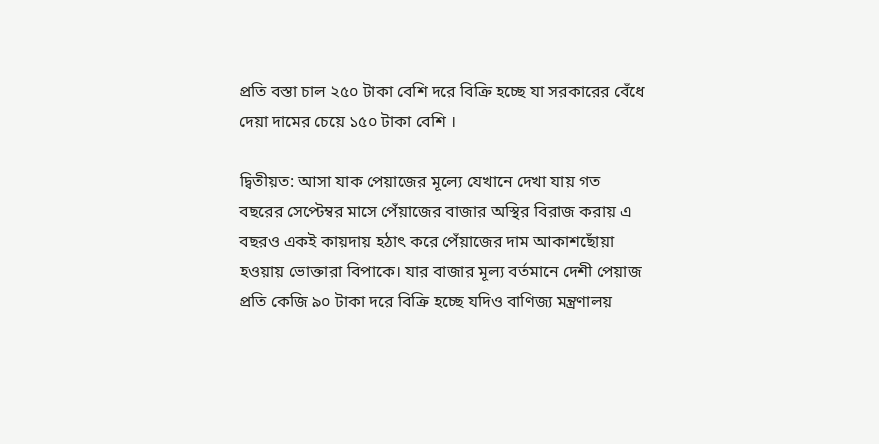প্রতি বস্তা চাল ২৫০ টাকা বেশি দরে বিক্রি হচ্ছে যা সরকারের বেঁধে দেয়া দামের চেয়ে ১৫০ টাকা বেশি ।

দ্বিতীয়ত: আসা যাক পেয়াজের মূল্যে যেখানে দেখা যায় গত বছরের সেপ্টেম্বর মাসে পেঁয়াজের বাজার অস্থির বিরাজ করায় এ বছরও একই কায়দায় হঠাৎ করে পেঁয়াজের দাম আকাশছোঁয়া হওয়ায় ভোক্তারা বিপাকে। যার বাজার মূল্য বর্তমানে দেশী পেয়াজ প্রতি কেজি ৯০ টাকা দরে বিক্রি হচ্ছে যদিও বাণিজ্য মন্ত্রণালয়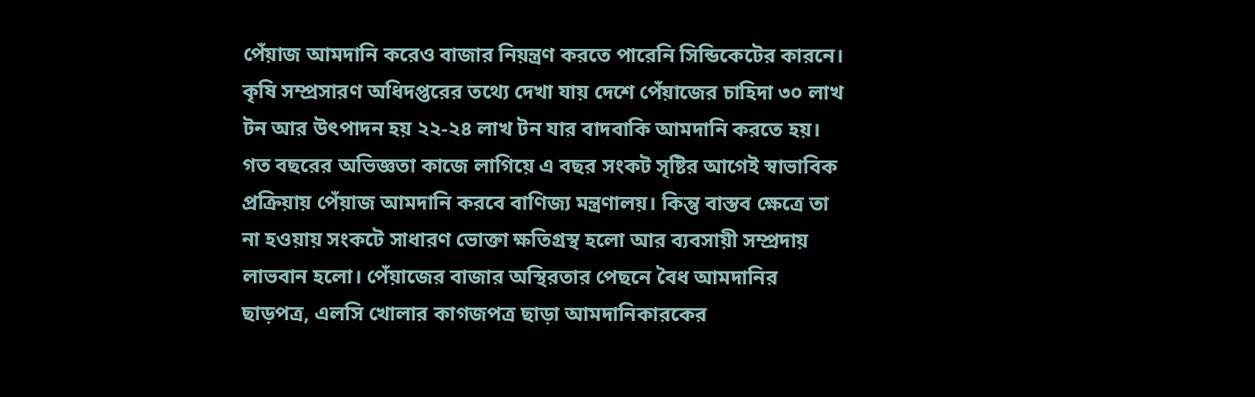পেঁয়াজ আমদানি করেও বাজার নিয়ন্ত্রণ করতে পারেনি সিন্ডিকেটের কারনে। কৃষি সম্প্রসারণ অধিদপ্তরের তথ্যে দেখা যায় দেশে পেঁয়াজের চাহিদা ৩০ লাখ টন আর উৎপাদন হয় ২২-২৪ লাখ টন যার বাদবাকি আমদানি করতে হয়। গত বছরের অভিজ্ঞতা কাজে লাগিয়ে এ বছর সংকট সৃষ্টির আগেই স্বাভাবিক প্রক্রিয়ায় পেঁয়াজ আমদানি করবে বাণিজ্য মন্ত্রণালয়। কিন্তু বাস্তব ক্ষেত্রে তা না হওয়ায় সংকটে সাধারণ ভোক্তা ক্ষতিগ্রস্থ হলো আর ব্যবসায়ী সম্প্রদায় লাভবান হলো। পেঁয়াজের বাজার অস্থিরতার পেছনে বৈধ আমদানির ছাড়পত্র, এলসি খোলার কাগজপত্র ছাড়া আমদানিকারকের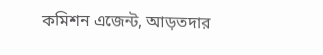কমিশন এজেন্ট, আড়তদার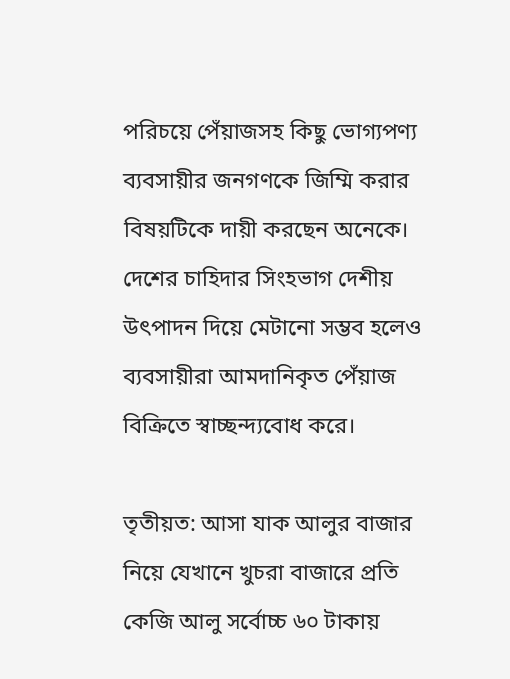পরিচয়ে পেঁয়াজসহ কিছু ভোগ্যপণ্য ব্যবসায়ীর জনগণকে জিম্মি করার বিষয়টিকে দায়ী করছেন অনেকে। দেশের চাহিদার সিংহভাগ দেশীয় উৎপাদন দিয়ে মেটানো সম্ভব হলেও ব্যবসায়ীরা আমদানিকৃত পেঁয়াজ বিক্রিতে স্বাচ্ছন্দ্যবোধ করে।

তৃতীয়ত: আসা যাক আলুর বাজার নিয়ে যেখানে খুচরা বাজারে প্রতি কেজি আলু সর্বোচ্চ ৬০ টাকায়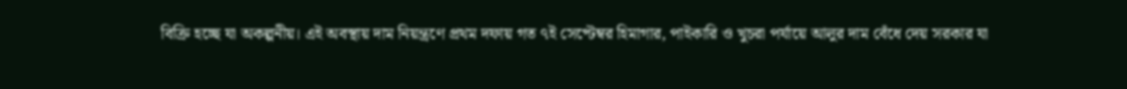বিক্রি হচ্ছে যা অকল্পনীয়। এই অবস্থায় দাম নিয়ন্ত্রণে প্রথম দফায় গত ৭ই সেপ্টেম্বর হিমাগার, পাইকারি ও খুচরা পর্যায়ে আলুর দাম বেঁধে দেয় সরকার যা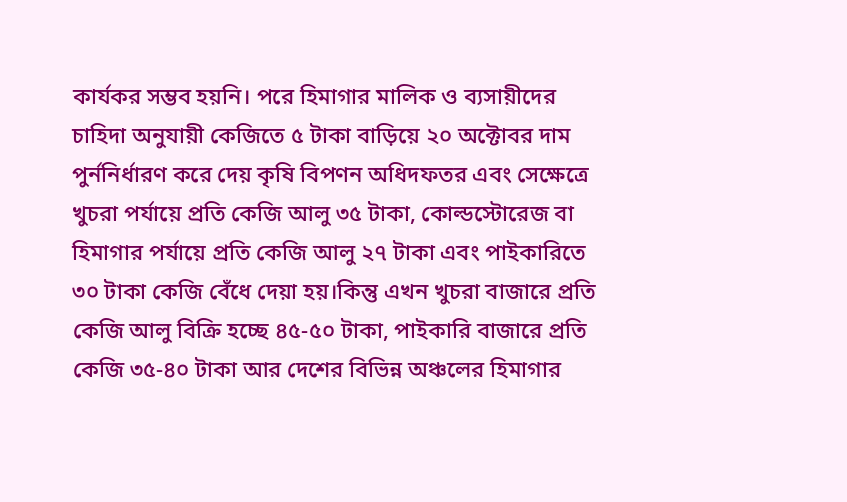কার্যকর সম্ভব হয়নি। পরে হিমাগার মালিক ও ব্যসায়ীদের চাহিদা অনুযায়ী কেজিতে ৫ টাকা বাড়িয়ে ২০ অক্টোবর দাম পুর্ননির্ধারণ করে দেয় কৃষি বিপণন অধিদফতর এবং সেক্ষেত্রে খুচরা পর্যায়ে প্রতি কেজি আলু ৩৫ টাকা, কোল্ডস্টোরেজ বা হিমাগার পর্যায়ে প্রতি কেজি আলু ২৭ টাকা এবং পাইকারিতে ৩০ টাকা কেজি বেঁধে দেয়া হয়।কিন্তু এখন খুচরা বাজারে প্রতি কেজি আলু বিক্রি হচ্ছে ৪৫-৫০ টাকা, পাইকারি বাজারে প্রতি কেজি ৩৫-৪০ টাকা আর দেশের বিভিন্ন অঞ্চলের হিমাগার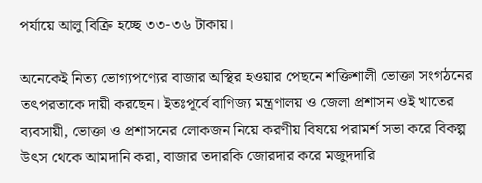পর্যায়ে আলু বিক্রি হচ্ছে ৩৩-৩৬ টাকায়।

অনেকেই নিত্য ভোগ্যপণ্যের বাজার অস্থির হওয়ার পেছনে শক্তিশালী ভোক্তা সংগঠনের তৎপরতাকে দায়ী করছেন। ইতঃপূর্বে বাণিজ্য মন্ত্রণালয় ও জেলা প্রশাসন ওই খাতের ব্যবসায়ী, ভোক্তা ও প্রশাসনের লোকজন নিয়ে করণীয় বিষয়ে পরামর্শ সভা করে বিকল্প উৎস থেকে আমদানি করা, বাজার তদারকি জোরদার করে মজুদদারি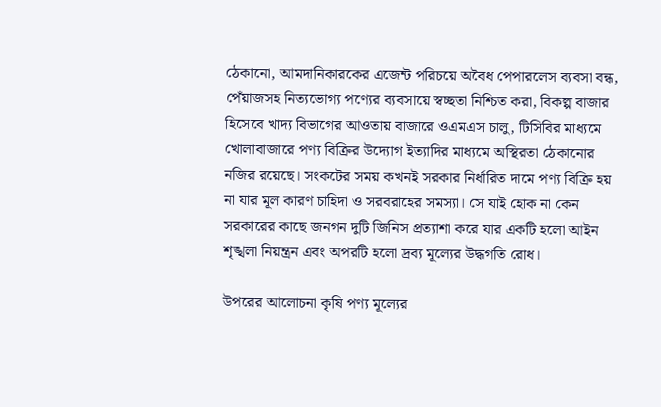ঠেকানো, আমদানিকারকের এজেন্ট পরিচয়ে অবৈধ পেপারলেস ব্যবসা বন্ধ, পেঁয়াজসহ নিত্যভোগ্য পণ্যের ব্যবসায়ে স্বচ্ছতা নিশ্চিত করা, বিকল্প বাজার হিসেবে খাদ্য বিভাগের আওতায় বাজারে ওএমএস চালু, টিসিবির মাধ্যমে খোলাবাজারে পণ্য বিক্রির উদ্যোগ ইত্যাদির মাধ্যমে অস্থিরতা ঠেকানোর নজির রয়েছে। সংকটের সময় কখনই সরকার নির্ধারিত দামে পণ্য বিক্রি হয় না যার মূল কারণ চাহিদা ও সরবরাহের সমস্যা। সে যাই হোক না কেন সরকারের কাছে জনগন দুটি জিনিস প্রত্যাশা করে যার একটি হলো আইন শৃঙ্খলা নিয়ন্ত্রন এবং অপরটি হলো দ্রব্য মূল্যের উদ্ধগতি রোধ।

উপরের আলোচনা কৃষি পণ্য মূল্যের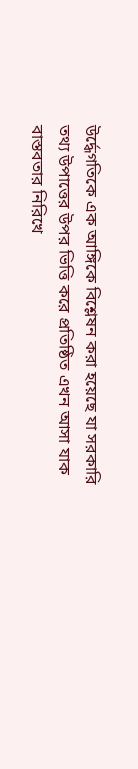উর্দ্ধেগতিকে এক আঙ্গিকে বিশ্লেষন করা হয়েছে যা সরকারি তথ্য উপাত্তের উপর ভিত্তি করে প্রতিষ্ঠিত এখন আসা যাক বাস্তবতার নিরিখে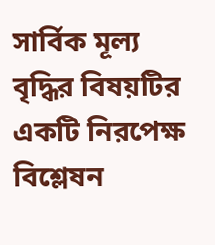সার্বিক মূল্য বৃদ্ধির বিষয়টির একটি নিরপেক্ষ বিশ্লেষন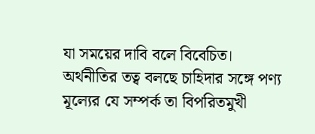যা সময়ের দাবি বলে বিবেচিত। অর্থনীতির তত্ব বলছে চাহিদার সঙ্গে পণ্য মূল্যের যে সম্পর্ক তা বিপরিতমুখী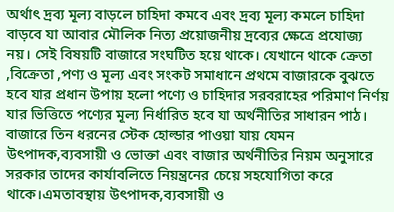অর্থাৎ দ্রব্য মূল্য বাড়লে চাহিদা কমবে এবং দ্রব্য মূল্য কমলে চাহিদা বাড়বে যা আবার মৌলিক নিত্য প্রয়োজনীয় দ্রব্যের ক্ষেত্রে প্রযোজ্য নয়। সেই বিষয়টি বাজারে সংঘটিত হয়ে থাকে। যেখানে থাকে ক্রেতা ,বিক্রেতা ,পণ্য ও মূল্য এবং সংকট সমাধানে প্রথমে বাজারকে বুঝতে হবে যার প্রধান উপায় হলো পণ্যে ও চাহিদার সরবরাহের পরিমাণ নির্ণয় যার ভিত্তিতে পণ্যের মূল্য নির্ধারিত হবে যা অর্থনীতির সাধারন পাঠ। বাজারে তিন ধরনের স্টেক হোল্ডার পাওয়া যায় যেমন উৎপাদক,ব্যবসায়ী ও ভোক্তা এবং বাজার অর্থনীতির নিয়ম অনুসারে সরকার তাদের কার্যাবলিতে নিয়ন্ত্রনের চেয়ে সহযোগিতা করে থাকে।এমতাবস্থায় উৎপাদক,ব্যবসায়ী ও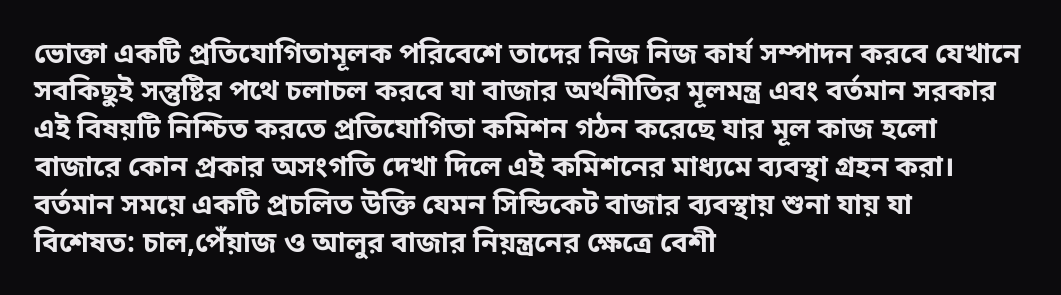ভোক্তা একটি প্রতিযোগিতামূলক পরিবেশে তাদের নিজ নিজ কার্য সম্পাদন করবে যেখানে সবকিছুই সন্তুষ্টির পথে চলাচল করবে যা বাজার অর্থনীতির মূলমন্ত্র এবং বর্তমান সরকার এই বিষয়টি নিশ্চিত করতে প্রতিযোগিতা কমিশন গঠন করেছে যার মূল কাজ হলো বাজারে কোন প্রকার অসংগতি দেখা দিলে এই কমিশনের মাধ্যমে ব্যবস্থা গ্রহন করা। বর্তমান সময়ে একটি প্রচলিত উক্তি যেমন সিন্ডিকেট বাজার ব্যবস্থায় শুনা যায় যা বিশেষত: চাল,পেঁয়াজ ও আলুর বাজার নিয়ন্ত্রনের ক্ষেত্রে বেশী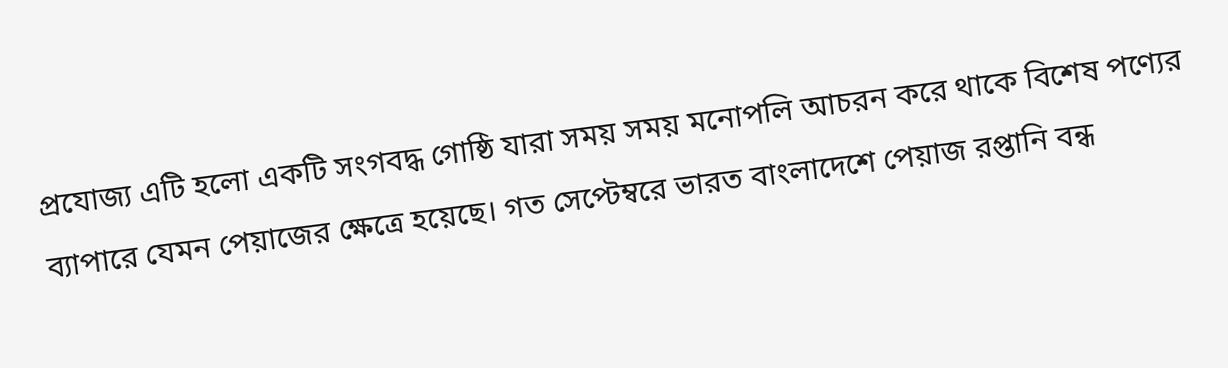প্রযোজ্য এটি হলো একটি সংগবদ্ধ গোষ্ঠি যারা সময় সময় মনোপলি আচরন করে থাকে বিশেষ পণ্যের ব্যাপারে যেমন পেয়াজের ক্ষেত্রে হয়েছে। গত সেপ্টেম্বরে ভারত বাংলাদেশে পেয়াজ রপ্তানি বন্ধ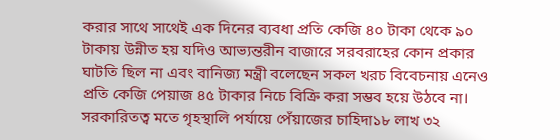করার সাথে সাথেই এক দিনের ব্যবধা প্রতি কেজি ৪০ টাকা থেকে ৯০ টাকায় উন্নীত হয় যদিও আভ্যন্তরীন বাজারে সরবরাহের কোন প্রকার ঘাটতি ছিল না এবং বানিজ্য মন্ত্রী বলেছেন সকল খরচ বিবেচনায় এনেও প্রতি কেজি পেয়াজ ৪৫ টাকার নিচে বিক্রি করা সম্ভব হয়ে উঠবে না। সরকারিতত্ব মতে গৃহস্থালি পর্যায়ে পেঁয়াজের চাহিদা১৮ লাখ ৩২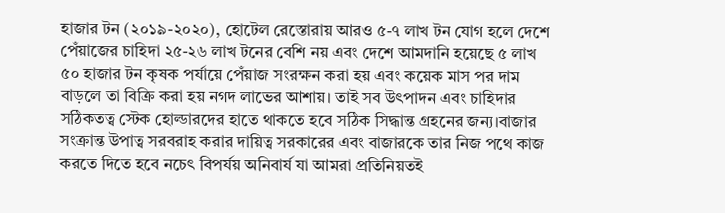হাজার টন (২০১৯-২০২০), হোটেল রেস্তোরায় আরও ৫-৭ লাখ টন যোগ হলে দেশে পেঁয়াজের চাহিদা ২৫-২৬ লাখ টনের বেশি নয় এবং দেশে আমদানি হয়েছে ৫ লাখ ৫০ হাজার টন কৃষক পর্যায়ে পেঁয়াজ সংরক্ষন করা হয় এবং কয়েক মাস পর দাম বাড়লে তা বিক্রি করা হয় নগদ লাভের আশায়। তাই সব উৎপাদন এবং চাহিদার সঠিকতত্ব স্টেক হোল্ডারদের হাতে থাকতে হবে সঠিক সিদ্ধান্ত গ্রহনের জন্য।বাজার সংক্রান্ত উপাত্ব সরবরাহ করার দায়িত্ব সরকারের এবং বাজারকে তার নিজ পথে কাজ করতে দিতে হবে নচেৎ বিপর্যয় অনিবার্য যা আমরা প্রতিনিয়তই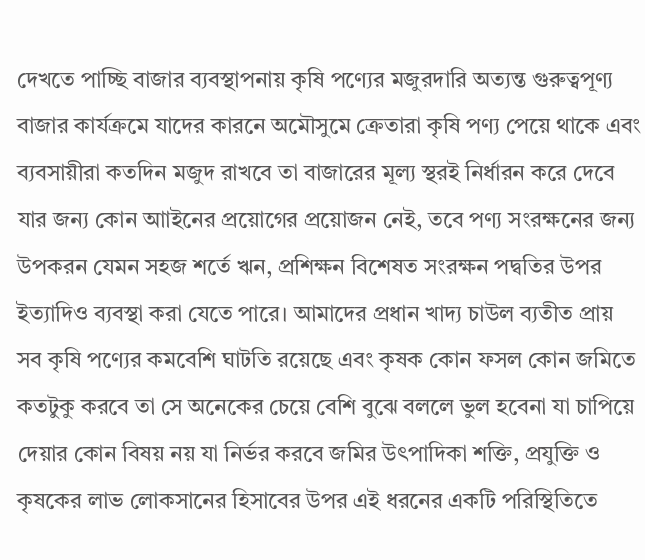দেখতে পাচ্ছি বাজার ব্যবস্থাপনায় কৃষি পণ্যের মজুরদারি অত্যন্ত গুরুত্বপূণ্য বাজার কার্যক্রমে যাদের কারনে অমৌসুমে ক্রেতারা কৃষি পণ্য পেয়ে থাকে এবং ব্যবসায়ীরা কতদিন মজুদ রাখবে তা বাজারের মূল্য স্থরই নির্ধারন করে দেবে যার জন্য কোন আাইনের প্রয়োগের প্রয়োজন নেই, তবে পণ্য সংরক্ষনের জন্য উপকরন যেমন সহজ শর্তে ঋন, প্রশিক্ষন বিশেষত সংরক্ষন পদ্বতির উপর ইত্যাদিও ব্যবস্থা করা যেতে পারে। আমাদের প্রধান খাদ্য চাউল ব্যতীত প্রায় সব কৃষি পণ্যের কমবেশি ঘাটতি রয়েছে এবং কৃষক কোন ফসল কোন জমিতে কতটুকু করবে তা সে অনেকের চেয়ে বেশি বুঝে বললে ভুল হবেনা যা চাপিয়ে দেয়ার কোন বিষয় নয় যা নির্ভর করবে জমির উৎপাদিকা শক্তি, প্রযুক্তি ও কৃষকের লাভ লোকসানের হিসাবের উপর এই ধরনের একটি পরিস্থিতিতে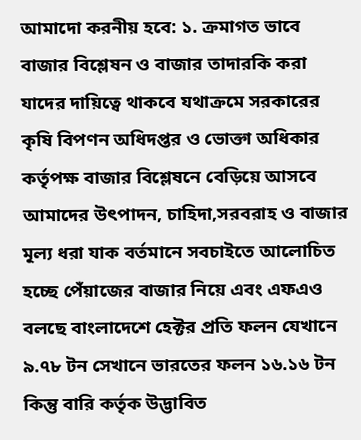আমাদো করনীয় হবে: ১. ক্রমাগত ভাবে বাজার বিশ্লেষন ও বাজার তাদারকি করা যাদের দায়িত্বে থাকবে যথাক্রমে সরকারের কৃষি বিপণন অধিদপ্তর ও ভোক্তা অধিকার কর্তৃপক্ষ বাজার বিশ্লেষনে বেড়িয়ে আসবে আমাদের উৎপাদন, চাহিদা,সরবরাহ ও বাজার মূল্য ধরা যাক বর্তমানে সবচাইতে আলোচিত হচ্ছে পেঁয়াজের বাজার নিয়ে এবং এফএও বলছে বাংলাদেশে হেক্টর প্রতি ফলন যেখানে ৯.৭৮ টন সেখানে ভারতের ফলন ১৬.১৬ টন কিন্তু বারি কর্তৃক উদ্ভাবিত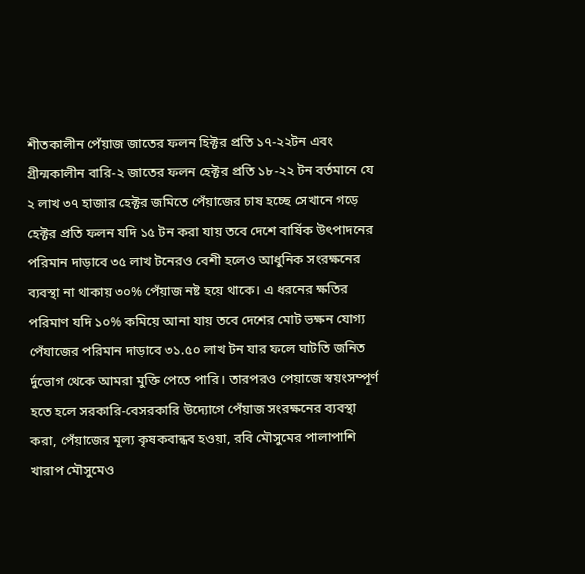শীতকালীন পেঁয়াজ জাতের ফলন হিক্টর প্রতি ১৭-২২টন এবং গ্রীন্মকালীন বারি-২ জাতের ফলন হেক্টর প্রতি ১৮-২২ টন বর্তমানে যে ২ লাখ ৩৭ হাজার হেক্টর জমিতে পেঁয়াজের চাষ হচ্ছে সেখানে গড়ে হেক্টর প্রতি ফলন যদি ১৫ টন করা যায় তবে দেশে বার্ষিক উৎপাদনের পরিমান দাড়াবে ৩৫ লাখ টনেরও বেশী হলেও আধুনিক সংরক্ষনের ব্যবস্থা না থাকায় ৩০% পেঁয়াজ নষ্ট হয়ে থাকে। এ ধরনের ক্ষতির পরিমাণ যদি ১০% কমিয়ে আনা যায় তবে দেশের মোট ভক্ষন যোগ্য পেঁযাজের পরিমান দাড়াবে ৩১.৫০ লাখ টন যার ফলে ঘাটতি জনিত র্দুভোগ থেকে আমরা মুক্তি পেতে পারি। তারপরও পেয়াজে স্বয়ংসম্পূর্ণ হতে হলে সরকারি-বেসরকারি উদ্যোগে পেঁয়াজ সংরক্ষনের ব্যবস্থা করা, পেঁয়াজের মূল্য কৃষকবান্ধব হওয়া, রবি মৌসুমের পালাপাশি খারাপ মৌসুমেও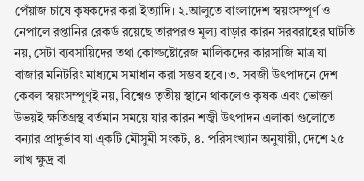পেঁয়াজ চাষে কৃষকদের করা ইত্যাদি। ২.আলুতে বাংলাদেশ স্বয়ংসম্পূর্ণ ও নেপালে রপ্তানির রেকর্ড রয়েছে তারপরও মূল্য বাড়ার কারন সরবরাহের ঘাটতি নয়, সেটা ব্যবসায়িদের তথা কোল্ডষ্টোরেজ মালিকদের কারসাজি মাত্র যা বাজার মনিটরিং মাধ্যমে সমাধান করা সম্ভব হবে।৩. সবজী উৎপাদনে দেশ কেবল স্বয়ংসম্পূণৃই নয়, বিশ্বেও তৃতীয় স্থানে থাকলেও কৃষক এবং ভোক্তা উভয়ই ক্ষতিগ্রস্থ বর্তমান সময়ে যার কারন শজ্বী উৎপাদন এলাকা গুলোতে বন্যার প্রাদুর্ভাব যা এ্কটি মৌসুমী সংকট, ৪. পরিসংখ্যান অনুযায়ী, দেশে ২৫ লাখ ক্ষুদ্র্র বা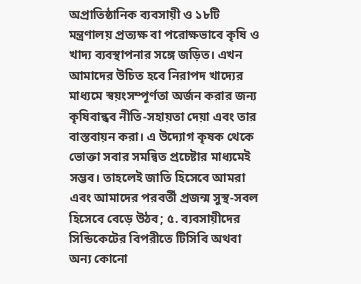অপ্রাতিষ্ঠানিক ব্যবসায়ী ও ১৮টি মন্ত্রণালয় প্রত্যক্ষ বা পরোক্ষভাবে কৃষি ও খাদ্য ব্যবস্থাপনার সঙ্গে জড়িত। এখন আমাদের উচিত হবে নিরাপদ খাদ্যের মাধ্যমে স্বয়ংসম্পূর্ণতা অর্জন করার জন্য কৃষিবান্ধব নীতি-সহায়তা দেয়া এবং তার বাস্তবায়ন করা। এ উদ্যোগ কৃষক থেকে ভোক্তা সবার সমন্বিত প্রচেষ্টার মাধ্যমেই সম্ভব। তাহলেই জাতি হিসেবে আমরা এবং আমাদের পরবর্তী প্রজন্ম সুস্থ-সবল হিসেবে বেড়ে উঠব; ৫. ব্যবসায়ীদের সিন্ডিকেটের বিপরীতে টিসিবি অথবা অন্য কোনো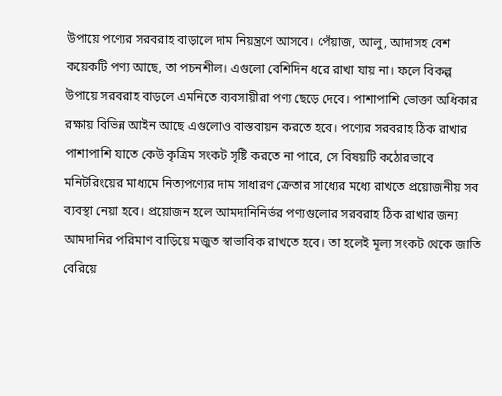উপায়ে পণ্যের সরবরাহ বাড়ালে দাম নিয়ন্ত্রণে আসবে। পেঁয়াজ, আলু, আদাসহ বেশ কয়েকটি পণ্য আছে, তা পচনশীল। এগুলো বেশিদিন ধরে রাখা যায় না। ফলে বিকল্প উপায়ে সরবরাহ বাড়লে এমনিতে ব্যবসায়ীরা পণ্য ছেড়ে দেবে। পাশাপাশি ভোক্তা অধিকার রক্ষায় বিভিন্ন আইন আছে এগুলোও বাস্তবায়ন করতে হবে। পণ্যের সরবরাহ ঠিক রাখার পাশাপাশি যাতে কেউ কৃত্রিম সংকট সৃষ্টি করতে না পারে, সে বিষয়টি কঠোরভাবে মনিটরিংয়ের মাধ্যমে নিত্যপণ্যের দাম সাধারণ ক্রেতার সাধ্যের মধ্যে রাখতে প্রয়োজনীয় সব ব্যবস্থা নেয়া হবে। প্রয়োজন হলে আমদানিনির্ভর পণ্যগুলোর সরবরাহ ঠিক রাখার জন্য আমদানির পরিমাণ বাড়িয়ে মজুত স্বাভাবিক রাখতে হবে। তা হলেই মূল্য সংকট থেকে জাতি বেরিয়ে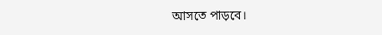আসতে পাড়বে।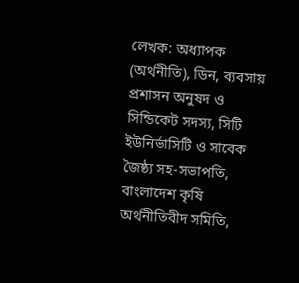লেখক: অধ্যাপক (অর্থনীতি), ডিন, ব্যবসায় প্রশাসন অনুষদ ও সিন্ডিকেট সদস্য, সিটি ইউনির্ভাসিটি ও সাবেক জৈষ্ঠ্য সহ-সভাপতি, বাংলাদেশ কৃষি অর্থনীতিবীদ সমিতি,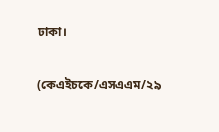ঢাকা।

(কেএইচকে/এসএএম/২৯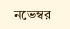নভেম্বর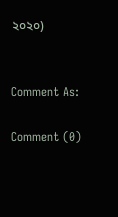২০২০)


Comment As:

Comment (0)